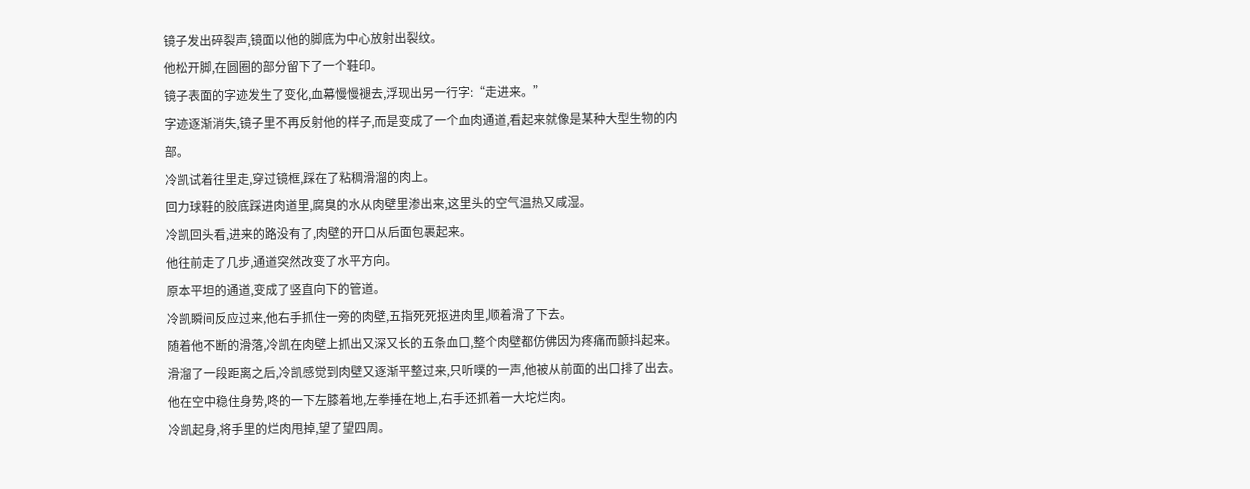镜子发出碎裂声,镜面以他的脚底为中心放射出裂纹。
他松开脚,在圆圈的部分留下了一个鞋印。
镜子表面的字迹发生了变化,血幕慢慢褪去,浮现出另一行字:“走进来。”
字迹逐渐消失,镜子里不再反射他的样子,而是变成了一个血肉通道,看起来就像是某种大型生物的内部。
冷凯试着往里走,穿过镜框,踩在了粘稠滑溜的肉上。
回力球鞋的胶底踩进肉道里,腐臭的水从肉壁里渗出来,这里头的空气温热又咸湿。
冷凯回头看,进来的路没有了,肉壁的开口从后面包裹起来。
他往前走了几步,通道突然改变了水平方向。
原本平坦的通道,变成了竖直向下的管道。
冷凯瞬间反应过来,他右手抓住一旁的肉壁,五指死死抠进肉里,顺着滑了下去。
随着他不断的滑落,冷凯在肉壁上抓出又深又长的五条血口,整个肉壁都仿佛因为疼痛而颤抖起来。
滑溜了一段距离之后,冷凯感觉到肉壁又逐渐平整过来,只听噗的一声,他被从前面的出口排了出去。
他在空中稳住身势,咚的一下左膝着地,左拳捶在地上,右手还抓着一大坨烂肉。
冷凯起身,将手里的烂肉甩掉,望了望四周。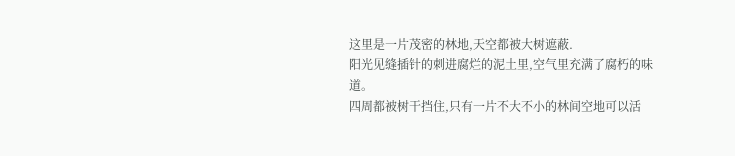这里是一片茂密的林地,天空都被大树遮蔽.
阳光见缝插针的刺进腐烂的泥土里,空气里充满了腐朽的味道。
四周都被树干挡住,只有一片不大不小的林间空地可以活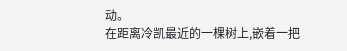动。
在距离冷凯最近的一棵树上,嵌着一把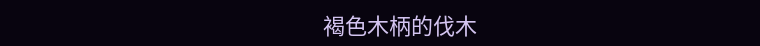褐色木柄的伐木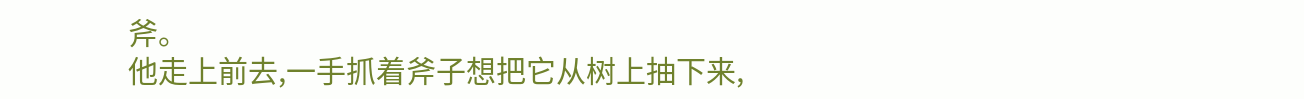斧。
他走上前去,一手抓着斧子想把它从树上抽下来,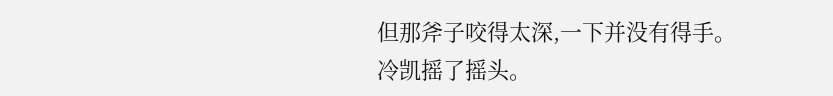但那斧子咬得太深,一下并没有得手。
冷凯摇了摇头。